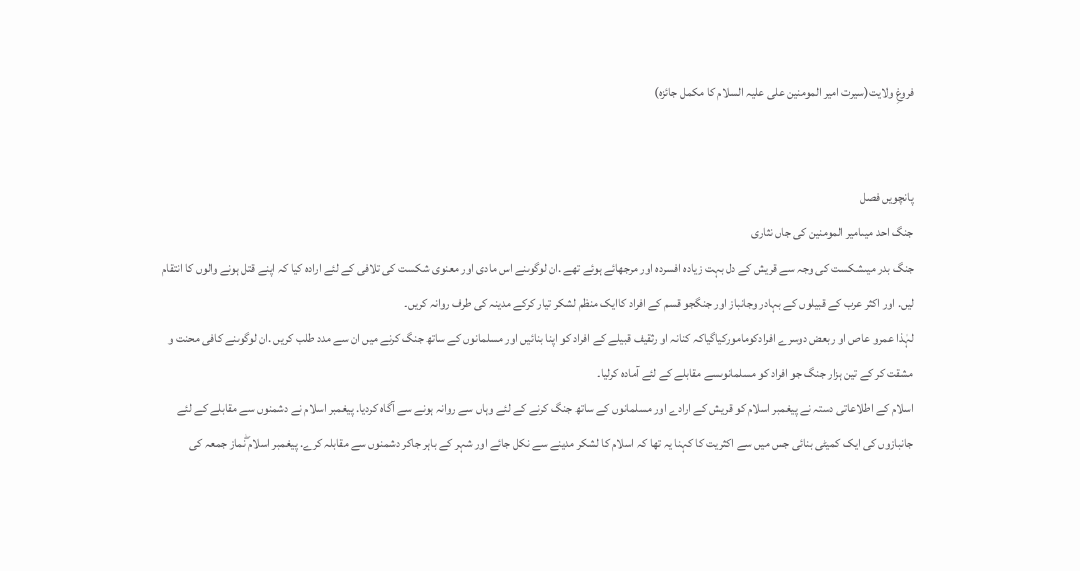فروغِ ولایت(سیرت امیر المومنین علی علیہ السلام کا مکمل جائزہ)


پانچویں فصل
جنگ احد میںامیر المومنین کی جاں نثاری
جنگ بدر میںشکست کی وجہ سے قریش کے دل بہت زیادہ افسردہ اور مرجھائے ہوئے تھے .ان لوگوںنے اس مادی اور معنوی شکست کی تلافی کے لئے ارادہ کیا کہ اپنے قتل ہونے والوں کا انتقام لیں. اور اکثر عرب کے قبیلوں کے بہادر وجانباز اور جنگجو قسم کے افراد کاایک منظم لشکر تیار کرکے مدینہ کی طرف روانہ کریں۔
لہٰذا عمرو عاص او ربعض دوسرے افرادکومامورکیاگیاکہ کنانہ او رثقیف قبیلے کے افراد کو اپنا بنائیں اور مسلمانوں کے ساتھ جنگ کرنے میں ان سے مدد طلب کریں .ان لوگوںنے کافی محنت و مشقت کر کے تین ہزار جنگ جو افراد کو مسلمانوںسے مقابلے کے لئے آمادہ کرلیا۔
اسلام کے اطلاعاتی دستہ نے پیغمبر اسلام کو قریش کے ارادے اور مسلمانوں کے ساتھ جنگ کرنے کے لئے وہاں سے روانہ ہونے سے آگاہ کردیا. پیغمبر اسلام نے دشمنوں سے مقابلے کے لئے جانبازوں کی ایک کمیٹی بنائی جس میں سے اکثریت کا کہنا یہ تھا کہ اسلام کا لشکر مدینے سے نکل جائے اور شہر کے باہر جاکر دشمنوں سے مقابلہ کرے. پیغمبر اسلام ۖنماز جمعہ کی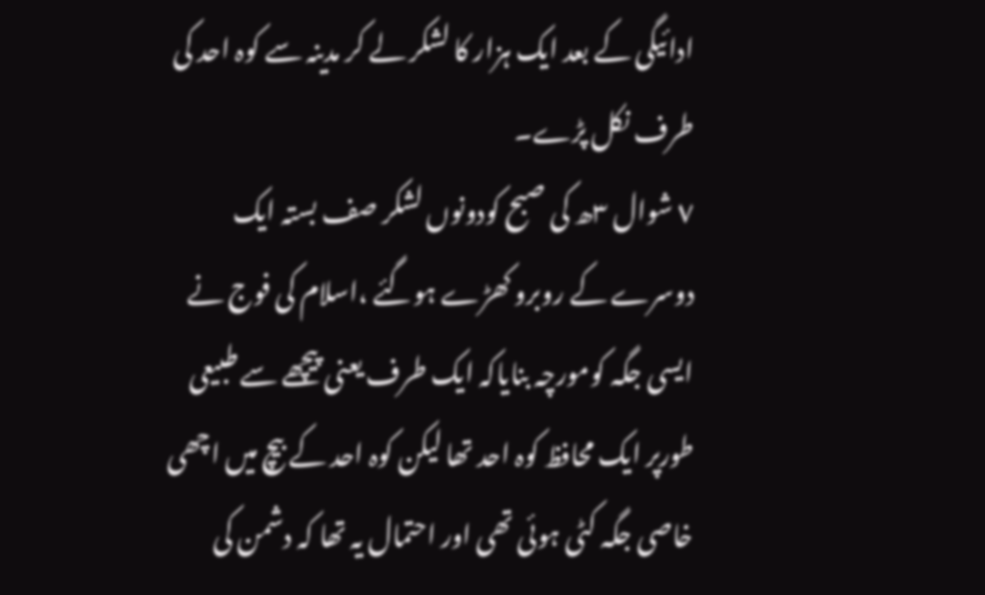ادائیگی کے بعد ایک ہزار کا لشکر لے کر مدینہ سے کوہ احد کی طرف نکل پڑے۔
٧ شوال ٣ھ کی صبح کودونوں لشکر صف بستہ ایک دوسرے کے روبرو کھڑے ہوگئے ،اسلام کی فوج نے ایسی جگہ کومورچہ بنایاکہ ایک طرف یعنی پیچھے سے طبیعی طورپر ایک محافظ کوہ احد تھا لیکن کوہ احد کے بیچ میں اچھی خاصی جگہ کٹی ہوئی تھی اور احتمال یہ تھا کہ دشمن کی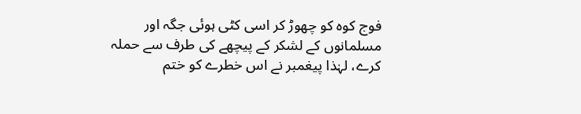فوج کوہ کو چھوڑ کر اسی کٹی ہوئی جگہ اور مسلمانوں کے لشکر کے پیچھے کی طرف سے حملہ کرے، لہٰذا پیغمبر نے اس خطرے کو ختم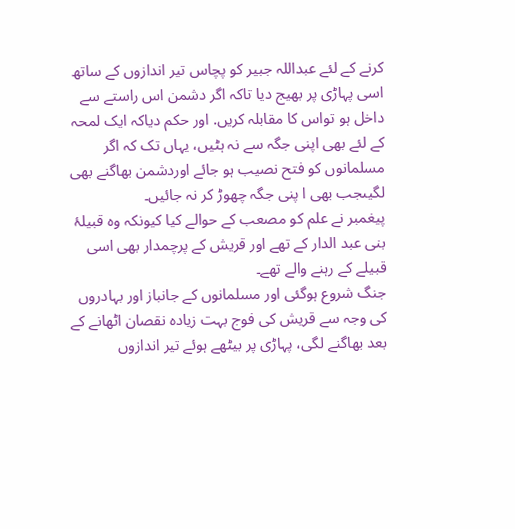کرنے کے لئے عبداللہ جبیر کو پچاس تیر اندازوں کے ساتھ اسی پہاڑی پر بھیج دیا تاکہ اگر دشمن اس راستے سے داخل ہو تواس کا مقابلہ کریں. اور حکم دیاکہ ایک لمحہ کے لئے بھی اپنی جگہ سے نہ ہٹیں، یہاں تک کہ اگر مسلمانوں کو فتح نصیب ہو جائے اوردشمن بھاگنے بھی لگیںجب بھی ا پنی جگہ چھوڑ کر نہ جائیں۔
پیغمبر نے علم کو مصعب کے حوالے کیا کیونکہ وہ قبیلۂ بنی عبد الدار کے تھے اور قریش کے پرچمدار بھی اسی قبیلے کے رہنے والے تھے۔
جنگ شروع ہوگئی اور مسلمانوں کے جانباز اور بہادروں کی وجہ سے قریش کی فوج بہت زیادہ نقصان اٹھانے کے بعد بھاگنے لگی، پہاڑی پر بیٹھے ہوئے تیر اندازوں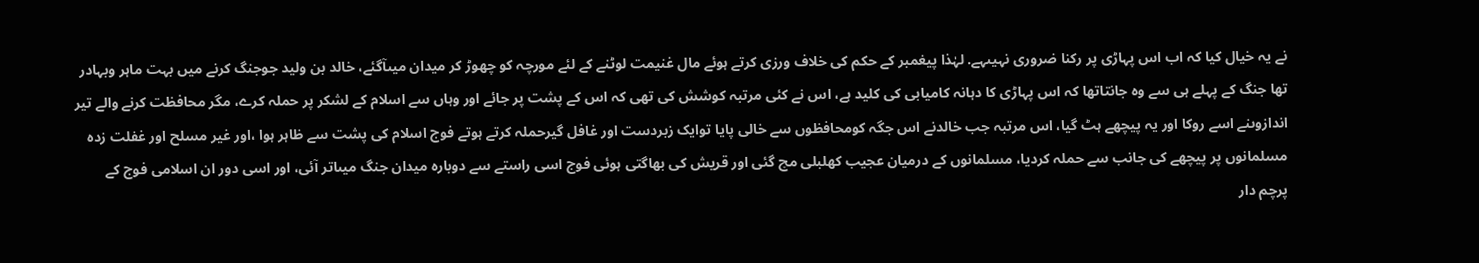نے یہ خیال کیا کہ اب اس پہاڑی پر رکنا ضروری نہیںہے. لہٰذا پیغمبر کے حکم کی خلاف ورزی کرتے ہوئے مال غنیمت لوٹنے کے لئے مورچہ کو چھوڑ کر میدان میںآگئے، خالد بن ولید جوجنگ کرنے میں بہت ماہر وبہادر تھا جنگ کے پہلے ہی سے وہ جانتاتھا کہ اس پہاڑی کا دہانہ کامیابی کی کلید ہے، اس نے کئی مرتبہ کوشش کی تھی کہ اس کے پشت پر جائے اور وہاں سے اسلام کے لشکر پر حملہ کرے، مگر محافظت کرنے والے تیر اندازوںنے اسے روکا اور یہ پیچھے ہٹ گیا، اس مرتبہ جب خالدنے اس جگہ کومحافظوں سے خالی پایا توایک زبردست اور غافل گیرحملہ کرتے ہوتے فوج اسلام کی پشت سے ظاہر ہوا ،اور غیر مسلح اور غفلت زدہ مسلمانوں پر پیچھے کی جانب سے حملہ کردیا، مسلمانوں کے درمیان عجیب کھلبلی مچ گئی اور قریش کی بھاگتی ہوئی فوج اسی راستے سے دوبارہ میدان جنگ میںاتر آئی، اور اسی دور ان اسلامی فوج کے پرچم دار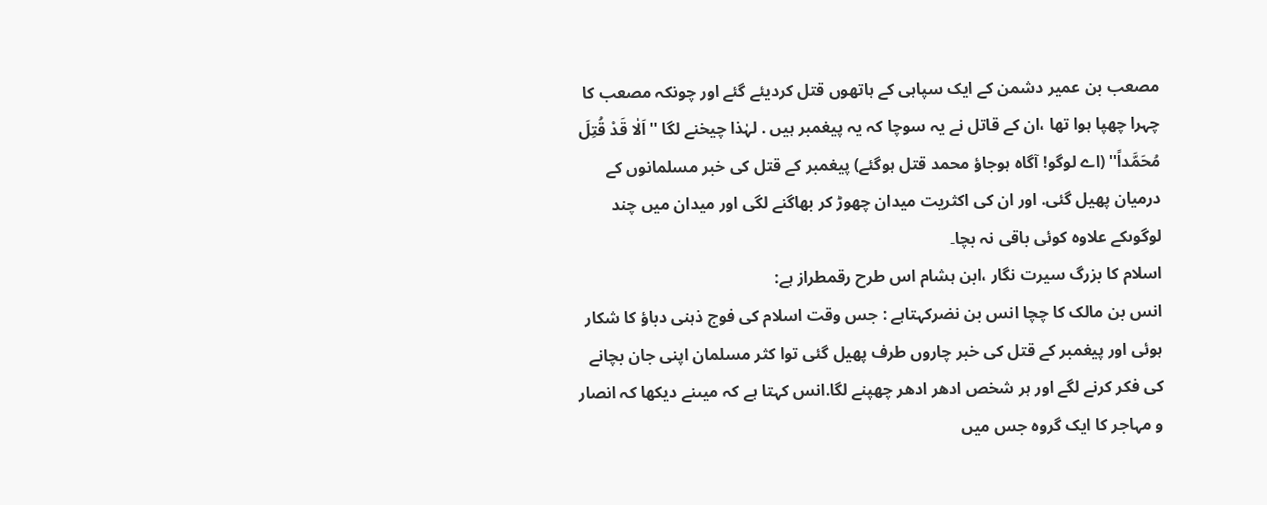مصعب بن عمیر دشمن کے ایک سپاہی کے ہاتھوں قتل کردیئے گئے اور چونکہ مصعب کا چہرا چھپا ہوا تھا ،ان کے قاتل نے یہ سوچا کہ یہ پیغمبر ہیں . لہٰذا چیخنے لگا ''اَلٰا قَدْ قُتِلَ مُحَمَّداً'' (اے لوگو! آگاہ ہوجاؤ محمد قتل ہوگئے) پیغمبر کے قتل کی خبر مسلمانوں کے درمیان پھیل گئی. اور ان کی اکثریت میدان چھوڑ کر بھاگنے لگی اور میدان میں چند لوگوںکے علاوہ کوئی باقی نہ بچا۔
اسلام کا بزرگ سیرت نگار ،ابن ہشام اس طرح رقمطراز ہے:
انس بن مالک کا چچا انس بن نضرکہتاہے : جس وقت اسلام کی فوج ذہنی دباؤ کا شکار ہوئی اور پیغمبر کے قتل کی خبر چاروں طرف پھیل گئی توا کثر مسلمان اپنی جان بچانے کی فکر کرنے لگے اور ہر شخص ادھر ادھر چھپنے لگا.انس کہتا ہے کہ میںنے دیکھا کہ انصار و مہاجر کا ایک گروہ جس میں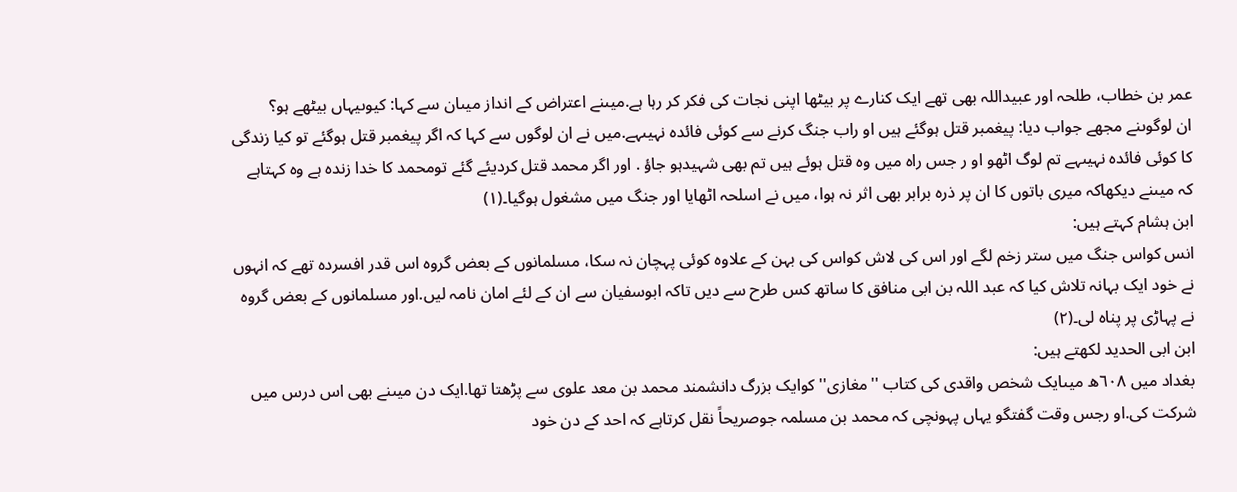عمر بن خطاب، طلحہ اور عبیداللہ بھی تھے ایک کنارے پر بیٹھا اپنی نجات کی فکر کر رہا ہے.میںنے اعتراض کے انداز میںان سے کہا: کیوںیہاں بیٹھے ہو؟
ان لوگوںنے مجھے جواب دیا: پیغمبر قتل ہوگئے ہیں او راب جنگ کرنے سے کوئی فائدہ نہیںہے.میں نے ان لوگوں سے کہا کہ اگر پیغمبر قتل ہوگئے تو کیا زندگی کا کوئی فائدہ نہیںہے تم لوگ اٹھو او ر جس راہ میں وہ قتل ہوئے ہیں تم بھی شہیدہو جاؤ . اور اگر محمد قتل کردیئے گئے تومحمد کا خدا زندہ ہے وہ کہتاہے کہ میںنے دیکھاکہ میری باتوں کا ان پر ذرہ برابر بھی اثر نہ ہوا، میں نے اسلحہ اٹھایا اور جنگ میں مشغول ہوگیا۔(١)
ابن ہشام کہتے ہیں:
انس کواس جنگ میں ستر زخم لگے اور اس کی لاش کواس کی بہن کے علاوہ کوئی پہچان نہ سکا، مسلمانوں کے بعض گروہ اس قدر افسردہ تھے کہ انہوں نے خود ایک بہانہ تلاش کیا کہ عبد اللہ بن ابی منافق کا ساتھ کس طرح سے دیں تاکہ ابوسفیان سے ان کے لئے امان نامہ لیں.اور مسلمانوں کے بعض گروہ نے پہاڑی پر پناہ لی۔(٢)
ابن ابی الحدید لکھتے ہیں:
بغداد میں ٦٠٨ھ میںایک شخص واقدی کی کتاب ''مغازی'' کوایک بزرگ دانشمند محمد بن معد علوی سے پڑھتا تھا.ایک دن میںنے بھی اس درس میں شرکت کی.او رجس وقت گفتگو یہاں پہونچی کہ محمد بن مسلمہ جوصریحاً نقل کرتاہے کہ احد کے دن خود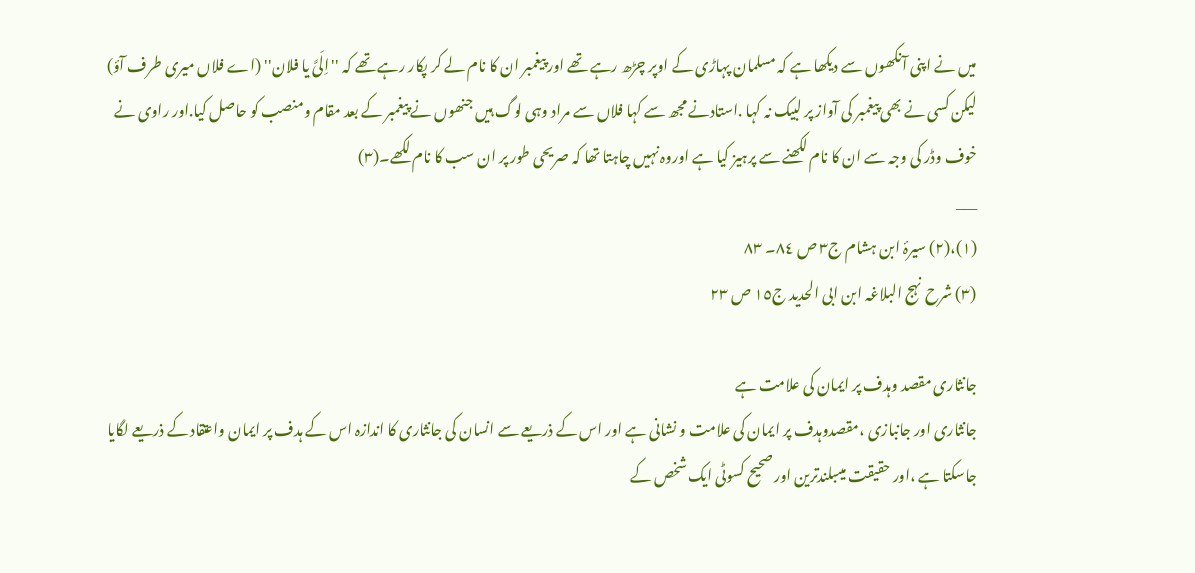میں نے اپنی آنکھوں سے دیکھا ہے کہ مسلمان پہاڑی کے اوپر چڑھ رہے تھے اور پیغمبر ان کا نام لے کر پکار رہے تھے کہ ''اِلَیَّ یا فلان'' (اے فلاں میری طرف آؤ) لیکن کسی نے بھی پیغمبر کی آواز پر لبیک نہ کہا .استادنے مجھ سے کہا فلاں سے مراد وہی لوگ ہیں جنھوں نے پیغمبر کے بعد مقام ومنصب کو حاصل کیا.اور راوی نے خوف وڈر کی وجہ سے ان کا نام لکھنے سے پرہیز کیا ہے اوروہ نہیں چاہتا تھا کہ صریحی طور پر ان سب کا نام لکھے۔(٣)
___
(١)،(٢) سیرۂ ابن ہشام ج٣ ص ٨٤۔ ٨٣
(٣) شرح نہج البلاغہ ابن ابی الحدید ج١٥ ص ٢٣

جانثاری مقصد وہدف پر ایمان کی علامت ہے
جانثاری اور جانبازی ،مقصدوہدف پر ایمان کی علامت و نشانی ہے اور اس کے ذریعے سے انسان کی جانثاری کا اندازہ اس کے ہدف پر ایمان واعتقاد کے ذریعے لگایا جاسکتا ہے ،اور حقیقت میںبلندترین اور صحیح کسوٹی ایک شخص کے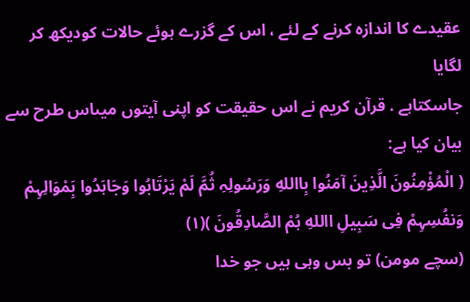عقیدے کا اندازہ کرنے کے لئے ، اس کے گزرے ہوئے حالات کودیکھ کر لگایا
جاسکتاہے . قرآن کریم نے اس حقیقت کو اپنی آیتوں میںاس طرح سے بیان کیا ہے:
( الْمُؤْمِنُونَ الَّذِینَ آمَنُوا بِااللهِ وَرَسُولِہِ ثُمَّ لَمْ یَرْتَابُوا وَجَاہَدُوا بَِمْوَالِہِمْ وَنفُسِہِمْ فِی سَبِیلِ االلهِ ہُمْ الصَّادِقُونَ )(١)
(سچے مومن) تو بس وہی ہیں جو خدا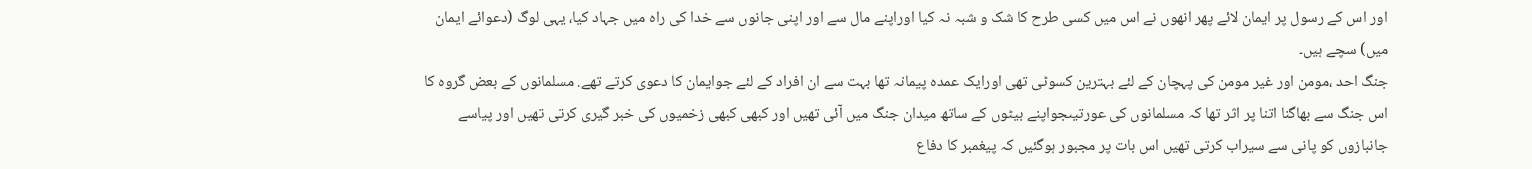اور اس کے رسول پر ایمان لائے پھر انھوں نے اس میں کسی طرح کا شک و شبہ نہ کیا اوراپنے مال سے اور اپنی جانوں سے خدا کی راہ میں جہاد کیا، یہی لوگ (دعوائے ایمان میں) سچے ہیں۔
جنگ احد ،مومن اور غیر مومن کی پہچان کے لئے بہترین کسوٹی تھی اورایک عمدہ پیمانہ تھا بہت سے ان افراد کے لئے جوایمان کا دعوی کرتے تھے. مسلمانوں کے بعض گروہ کا اس جنگ سے بھاگنا اتنا پر اثر تھا کہ مسلمانوں کی عورتیںجواپنے بیٹوں کے ساتھ میدان جنگ میں آئی تھیں اور کبھی کبھی زخمیوں کی خبر گیری کرتی تھیں اور پیاسے جانبازوں کو پانی سے سیراب کرتی تھیں اس بات پر مجبور ہوگئیں کہ پیغمبر کا دفاع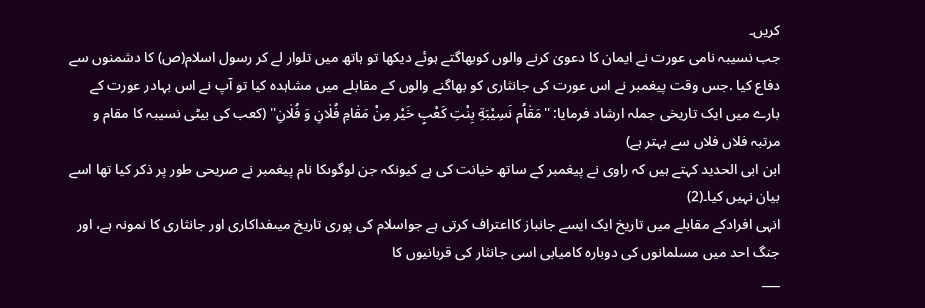کریں۔
جب نسیبہ نامی عورت نے ایمان کا دعویٰ کرنے والوں کوبھاگتے ہوئے دیکھا تو ہاتھ میں تلوار لے کر رسول اسلام(ص) کا دشمنوں سے دفاع کیا .جس وقت پیغمبر نے اس عورت کی جانثاری کو بھاگنے والوں کے مقابلے میں مشاہدہ کیا تو آپ نے اس بہادر عورت کے بارے میں ایک تاریخی جملہ ارشاد فرمایا: ''مَقٰاُم نَسِیْبَةِ بِنْتِ کَعْبٍ خَیْر مِنْ مَقٰامِ فُلٰانِ وَ فُلٰانِ'' (کعب کی بیٹی نسیبہ کا مقام و مرتبہ فلاں فلاں سے بہتر ہے)
ابن ابی الحدید کہتے ہیں کہ راوی نے پیغمبر کے ساتھ خیانت کی ہے کیونکہ جن لوگوںکا نام پیغمبر نے صریحی طور پر ذکر کیا تھا اسے بیان نہیں کیا۔(2)
انہی افرادکے مقابلے میں تاریخ ایک ایسے جانباز کااعتراف کرتی ہے جواسلام کی پوری تاریخ میںفداکاری اور جانثاری کا نمونہ ہے، اور جنگ احد میں مسلمانوں کی دوبارہ کامیابی اسی جانثار کی قربانیوں کا
___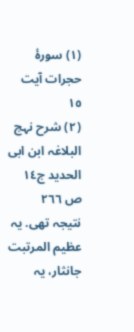(١) سورۂ حجرات آیت ١٥
(٢) شرح نہج البلاغہ ابن ابی الحدید ج١٤ ص ٢٦٦
نتیجہ تھی. یہ عظیم المرتبت جانثار، یہ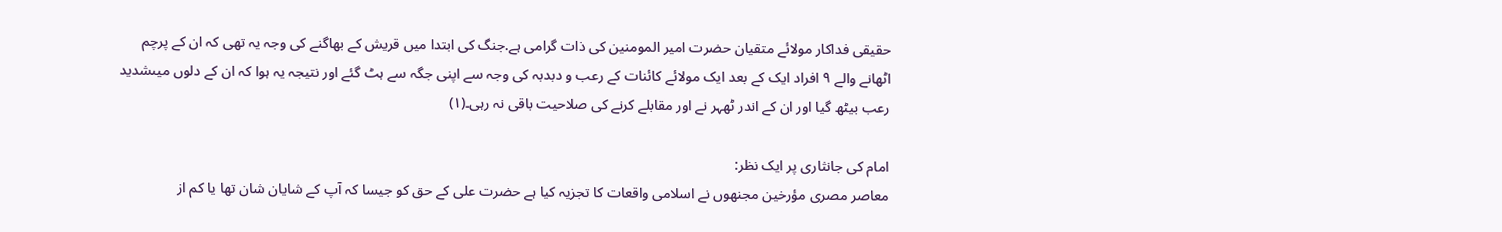حقیقی فداکار مولائے متقیان حضرت امیر المومنین کی ذات گرامی ہے.جنگ کی ابتدا میں قریش کے بھاگنے کی وجہ یہ تھی کہ ان کے پرچم اٹھانے والے ٩ افراد ایک کے بعد ایک مولائے کائنات کے رعب و دبدبہ کی وجہ سے اپنی جگہ سے ہٹ گئے اور نتیجہ یہ ہوا کہ ان کے دلوں میںشدید رعب بیٹھ گیا اور ان کے اندر ٹھہر نے اور مقابلے کرنے کی صلاحیت باقی نہ رہی۔(١)

امام کی جانثاری پر ایک نظر:
معاصر مصری مؤرخین مجنھوں نے اسلامی واقعات کا تجزیہ کیا ہے حضرت علی کے حق کو جیسا کہ آپ کے شایان شان تھا یا کم از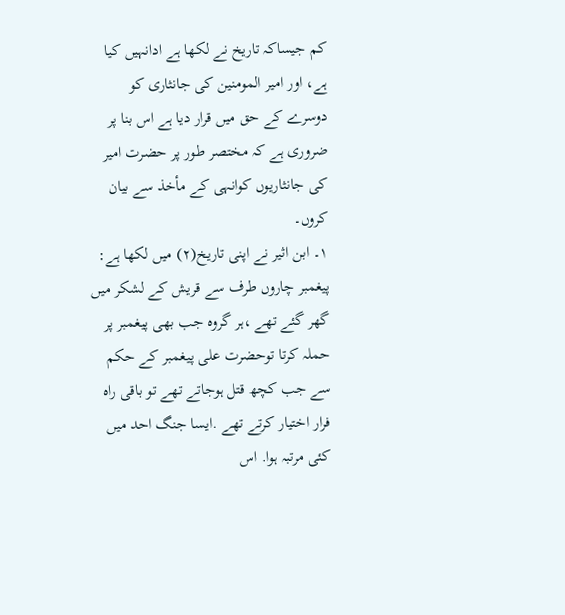کم جیساکہ تاریخ نے لکھا ہے ادانہیں کیا ہے، اور امیر المومنین کی جانثاری کو دوسرے کے حق میں قرار دیا ہے اس بنا پر ضروری ہے کہ مختصر طور پر حضرت امیر کی جانثاریوں کوانہی کے مأخذ سے بیان کروں۔
١۔ ابن اثیر نے اپنی تاریخ(٢) میں لکھا ہے:
پیغمبر چاروں طرف سے قریش کے لشکر میں گھر گئے تھے ،ہر گروہ جب بھی پیغمبر پر حملہ کرتا توحضرت علی پیغمبر کے حکم سے جب کچھ قتل ہوجاتے تھے تو باقی راہ فرار اختیار کرتے تھے .ایسا جنگ احد میں کئی مرتبہ ہوا. اس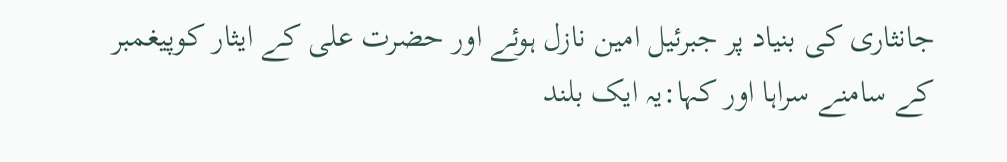جانثاری کی بنیاد پر جبرئیل امین نازل ہوئے اور حضرت علی کے ایثار کوپیغمبر کے سامنے سراہا اور کہا:یہ ایک بلند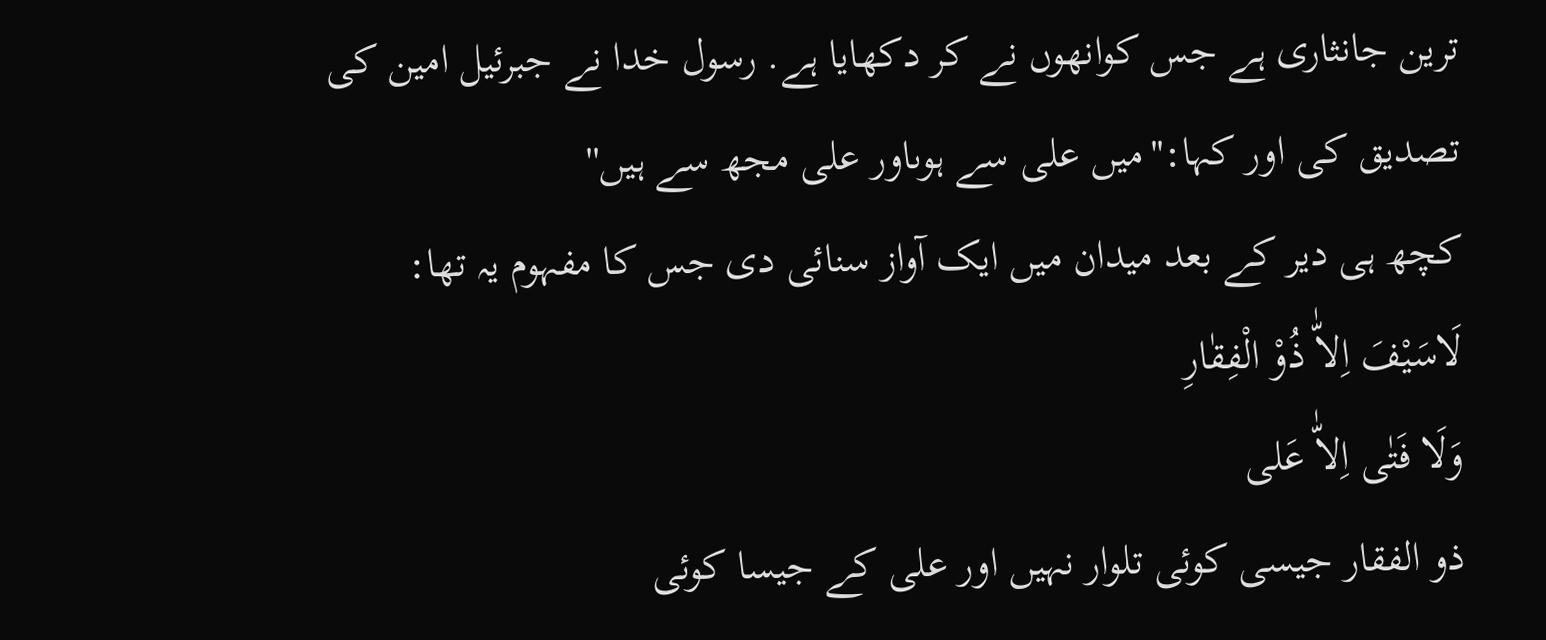ترین جانثاری ہے جس کوانھوں نے کر دکھایا ہے. رسول خدا نے جبرئیل امین کی تصدیق کی اور کہا:''میں علی سے ہوںاور علی مجھ سے ہیں''
کچھ ہی دیر کے بعد میدان میں ایک آواز سنائی دی جس کا مفہوم یہ تھا:
لَاسَیْفَ اِلاّٰ ذُوْ الْفِقٰارِ
وَلَا فَتٰی اِلاّٰ عَلی
ذو الفقار جیسی کوئی تلوار نہیں اور علی کے جیسا کوئی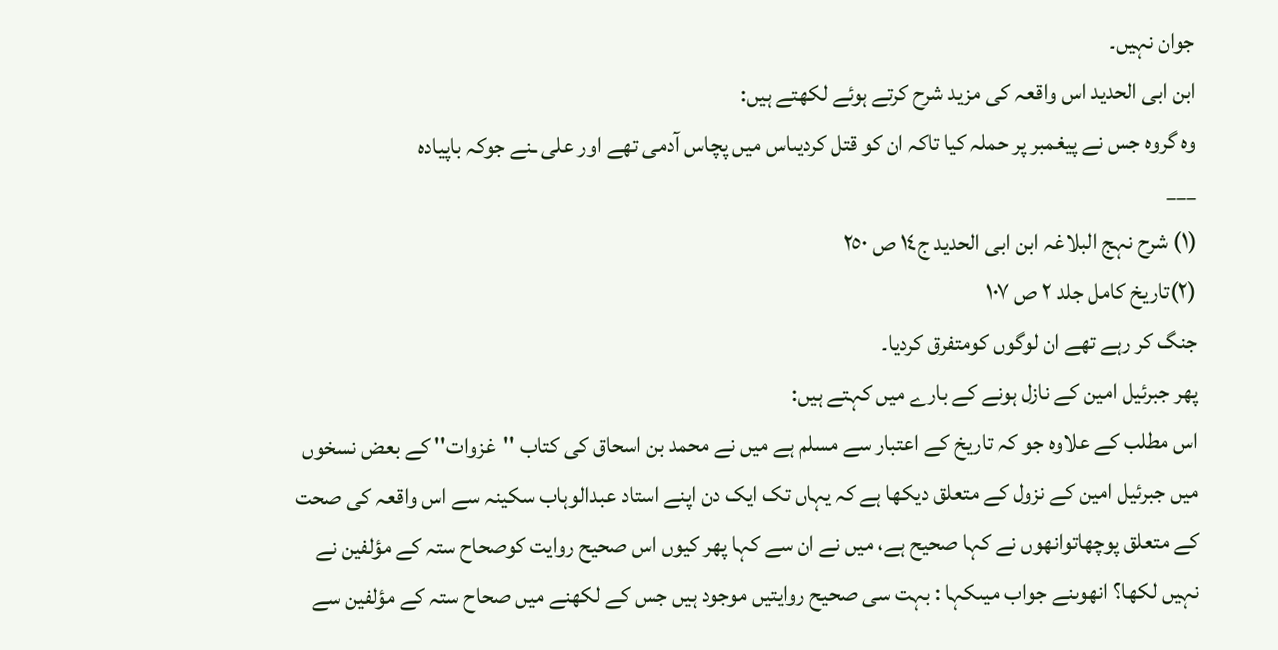جوان نہیں۔
ابن ابی الحدید اس واقعہ کی مزید شرح کرتے ہوئے لکھتے ہیں:
وہ گروہ جس نے پیغمبر پر حملہ کیا تاکہ ان کو قتل کردیںاس میں پچاس آدمی تھے اور علی ـنے جوکہ باپیادہ
___
(١) شرح نہج البلاغہ ابن ابی الحدید ج١٤ ص ٢٥٠
(٢)تاریخ کامل جلد ٢ ص ١٠٧
جنگ کر رہے تھے ان لوگوں کومتفرق کردیا۔
پھر جبرئیل امین کے نازل ہونے کے بارے میں کہتے ہیں:
اس مطلب کے علاوہ جو کہ تاریخ کے اعتبار سے مسلم ہے میں نے محمد بن اسحاق کی کتاب ''غزوات'' کے بعض نسخوں میں جبرئیل امین کے نزول کے متعلق دیکھا ہے کہ یہاں تک ایک دن اپنے استاد عبدالوہاب سکینہ سے اس واقعہ کی صحت کے متعلق پوچھاتوانھوں نے کہا صحیح ہے، میں نے ان سے کہا پھر کیوں اس صحیح روایت کوصحاح ستہ کے مؤلفین نے نہیں لکھا؟ انھوںنے جواب میںکہا : بہت سی صحیح روایتیں موجود ہیں جس کے لکھنے میں صحاح ستہ کے مؤلفین سے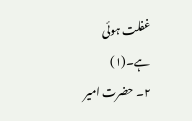غفلت ہوئی ہے۔(١)
٢۔ حضرت امیر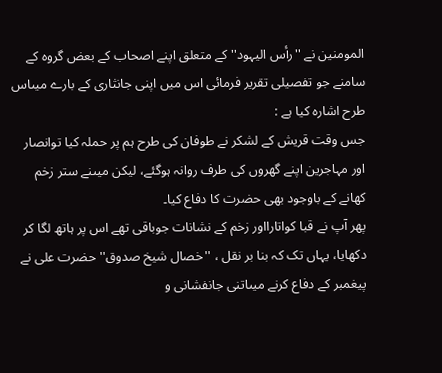المومنین نے ''رأس الیہود'' کے متعلق اپنے اصحاب کے بعض گروہ کے سامنے جو تفصیلی تقریر فرمائی اس میں اپنی جانثاری کے بارے میںاس طرح اشارہ کیا ہے :
جس وقت قریش کے لشکر نے طوفان کی طرح ہم پر حملہ کیا توانصار اور مہاجرین اپنے گھروں کی طرف روانہ ہوگئے، لیکن میںنے ستر زخم کھانے کے باوجود بھی حضرت کا دفاع کیا۔
پھر آپ نے قبا کواتارااور زخم کے نشانات جوباقی تھے اس پر ہاتھ لگا کر دکھایا، یہاں تک کہ بنا بر نقل ، ''خصال شیخ صدوق'' حضرت علی نے پیغمبر کے دفاع کرنے میںاتنی جانفشانی و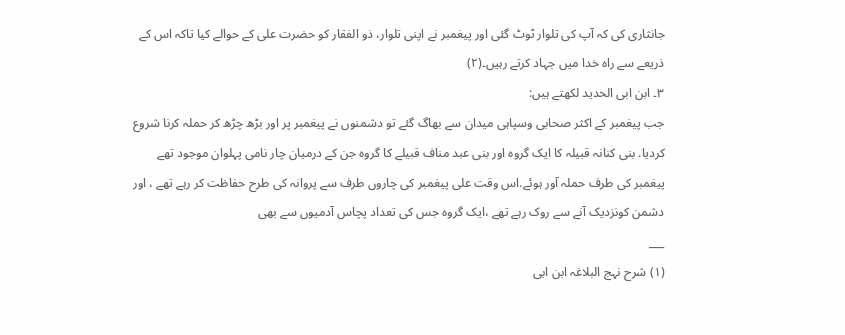جانثاری کی کہ آپ کی تلوار ٹوٹ گئی اور پیغمبر نے اپنی تلوار، ذو الفقار کو حضرت علی کے حوالے کیا تاکہ اس کے ذریعے سے راہ خدا میں جہاد کرتے رہیں۔(٢)
٣۔ ابن ابی الحدید لکھتے ہیں:
جب پیغمبر کے اکثر صحابی وسپاہی میدان سے بھاگ گئے تو دشمنوں نے پیغمبر پر اور بڑھ چڑھ کر حملہ کرنا شروع کردیا. بنی کنانہ قبیلہ کا ایک گروہ اور بنی عبد مناف قبیلے کا گروہ جن کے درمیان چار نامی پہلوان موجود تھے پیغمبر کی طرف حملہ آور ہوئے.اس وقت علی پیغمبر کی چاروں طرف سے پروانہ کی طرح حفاظت کر رہے تھے ، اور دشمن کونزدیک آنے سے روک رہے تھے ،ایک گروہ جس کی تعداد پچاس آدمیوں سے بھی
___
(١) شرح نہج البلاغہ ابن ابی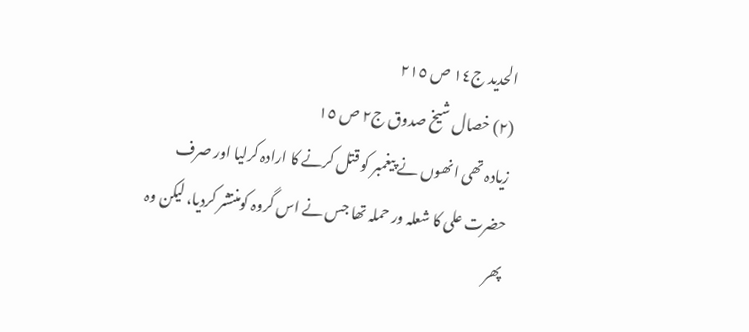الحدید ج١٤ ص ٢١٥
(٢) خصال شیخ صدوق ج٢ ص ١٥
زیادہ تھی انھوں نے پیغمبر کو قتل کرنے کا ارادہ کرلیا اور صرف حضرت علی کا شعلہ ور حملہ تھا جس نے اس گروہ کومنتشر کردیا، لیکن وہ پھر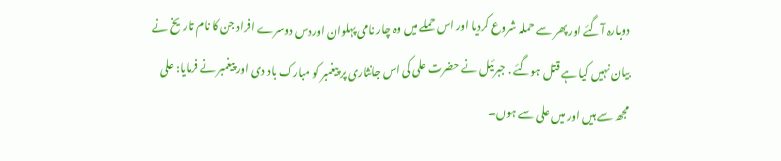دوبارہ آگئے اور پھر سے حملہ شروع کردیا اور اس حملے میں وہ چار نامی پہلوان اوردس دوسرے افراد جن کا نام تاریخ نے بیان نہیں کیا ہے قتل ہوگئے . جبرئیل نے حضرت علی کی اس جانثاری پر پیغمبر کو مبارک باد دی اور پیغمبر نے فرمایا: علی مجھ سے ہیں اور میں علی سے ہوں۔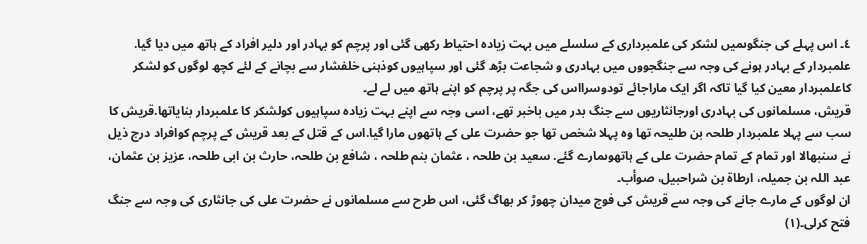٤۔ اس پہلے کی جنگوںمیں لشکر کی علمبرداری کے سلسلے میں بہت زیادہ احتیاط رکھی گئی اور پرچم کو بہادر اور دلیر افراد کے ہاتھ میں دیا گیا. علمبردار کے بہادر ہونے کی وجہ سے جنگجووں میں بہادری و شجاعت بڑھ گئی اور سپاہیوں کوذہنی خلفشار سے بچانے کے لئے کچھ لوگوں کو لشکر کاعلمبردار معین کیا گیا تاکہ اگر ایک ماراجائے تودوسرااس کی جگہ پر پرچم کو اپنے ہاتھ میں لے لے۔
قریش، مسلمانوں کی بہادری اورجانثاریوں سے جنگ بدر میں باخبر تھے، اسی وجہ سے اپنے بہت زیادہ سپاہیوں کولشکر کا علمبردار بنایاتھا.قریش کا سب سے پہلا علمبردار طلحہ بن طلیحہ تھا وہ پہلا شخص تھا جو حضرت علی کے ہاتھوں مارا گیا.اس کے قتل کے بعد قریش کے پرچم کوافراد درج ذیل نے سنبھالا اور تمام کے تمام حضرت علی کے ہاتھوںمارے گئے. سعید بن طلحہ ، عثمان بنم طلحہ ، شافع بن طلحہ، حارث بن ابی طلحہ، عزیز بن عثمان، عبد اللہ بن جمیلہ، ارطاة بن شراحبیل، صوأب۔
ان لوگوں کے مارے جانے کی وجہ سے قریش کی فوج میدان چھوڑ کر بھاگ گئی، اس طرح سے مسلمانوں نے حضرت علی کی جانثاری کی وجہ سے جنگ فتح کرلی۔(١)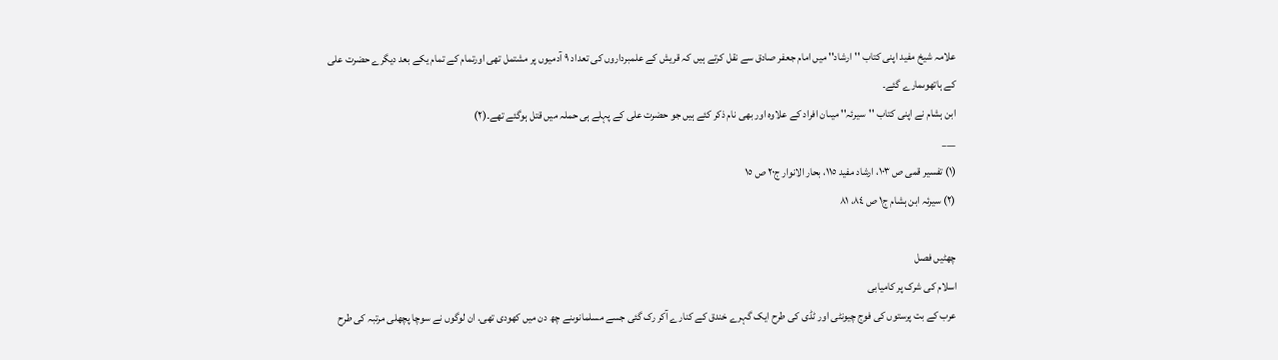علامہ شیخ مفید اپنی کتاب ''ارشاد'' میں امام جعفر صادق سے نقل کرتے ہیں کہ قریش کے علمبرداروں کی تعداد ٩ آدمیوں پر مشتمل تھی اورتمام کے تمام یکے بعد دیگرے حضرت علی کے ہاتھوںمارے گئے۔
ابن ہشام نے اپنی کتاب ''سیرئہ'' میںان افراد کے علاوہ اور بھی نام ذکر کئے ہیں جو حضرت علی کے پہلے ہی حملہ میں قتل ہوگئے تھے۔(٢)
___
(١) تفسیر قمی ص ١٠٣، ارشاد مفید ١١٥، بحار الانوار ج٢٠ ص ١٥
(٢) سیرئہ ابن ہشام ج١ ص ٨٤، ٨١

چھٹیں فصل
اسلام کی شرک پر کامیابی
عرب کے بت پرستوں کی فوج چیونٹی اور ٹڈی کی طرح ایک گہرے خندق کے کنارے آکر رک گئی جسے مسلمانوںنے چھ دن میں کھودی تھی. ان لوگوں نے سوچا پچھلی مرتبہ کی طرح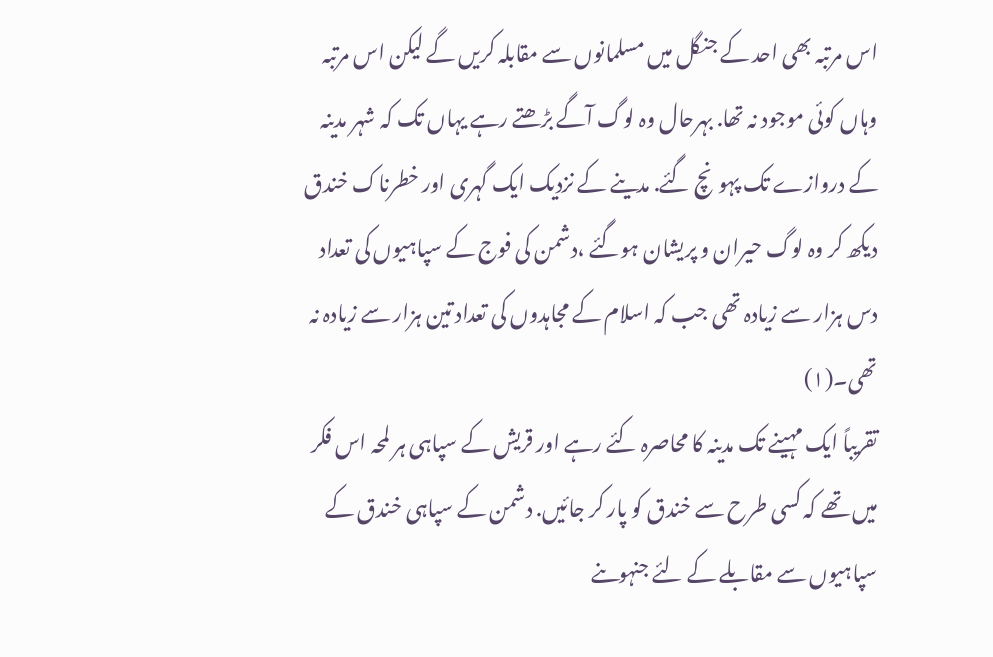اس مرتبہ بھی احد کے جنگل میں مسلمانوں سے مقابلہ کریں گے لیکن اس مرتبہ وہاں کوئی موجود نہ تھا. بہرحال وہ لوگ آگے بڑھتے رہے یہاں تک کہ شہر مدینہ کے دروازے تک پہونچ گئے. مدینے کے نزدیک ایک گہری اور خطرناک خندق دیکھ کر وہ لوگ حیران و پریشان ہوگئے ،دشمن کی فوج کے سپاہیوں کی تعداد دس ہزار سے زیادہ تھی جب کہ اسلام کے مجاہدوں کی تعداد تین ہزار سے زیادہ نہ تھی۔(١)
تقریباً ایک مہینے تک مدینہ کا محاصرہ کئے رہے اور قریش کے سپاہی ہر لمحہ اس فکر میں تھے کہ کسی طرح سے خندق کو پار کر جائیں. دشمن کے سپاہی خندق کے سپاہیوں سے مقابلے کے لئے جنہوںنے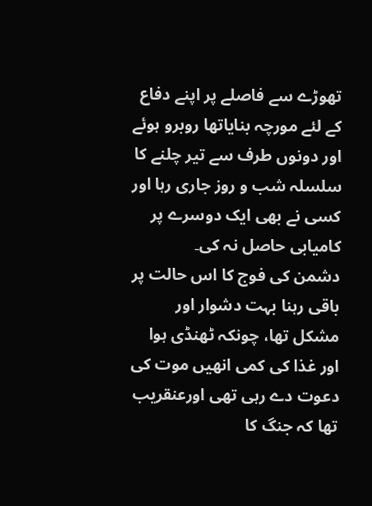تھوڑے سے فاصلے پر اپنے دفاع کے لئے مورچہ بنایاتھا روبرو ہوئے اور دونوں طرف سے تیر چلنے کا سلسلہ شب و روز جاری رہا اور کسی نے بھی ایک دوسرے پر کامیابی حاصل نہ کی۔
دشمن کی فوج کا اس حالت پر باقی رہنا بہت دشوار اور مشکل تھا، چونکہ ٹھنڈی ہوا اور غذا کی کمی انھیں موت کی دعوت دے رہی تھی اورعنقریب تھا کہ جنگ کا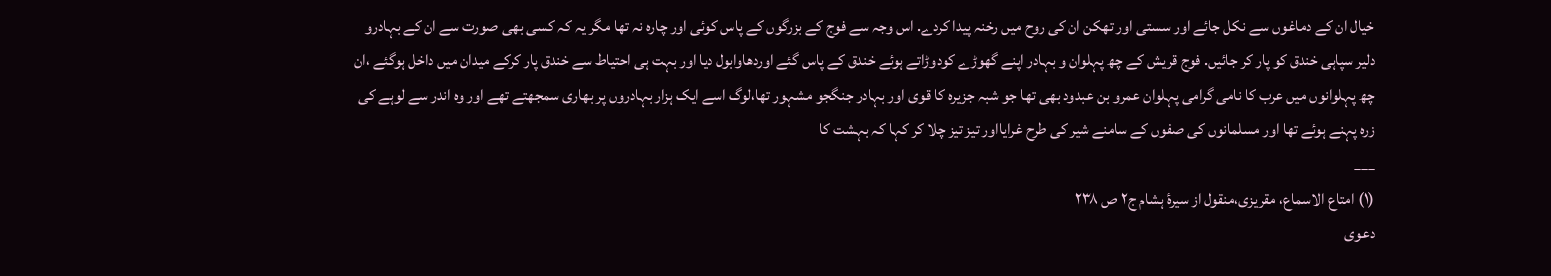خیال ان کے دماغوں سے نکل جائے اور سستی اور تھکن ان کی روح میں رخنہ پیدا کردے. اس وجہ سے فوج کے بزرگوں کے پاس کوئی اور چارہ نہ تھا مگر یہ کہ کسی بھی صورت سے ان کے بہادرو دلیر سپاہی خندق کو پار کر جائیں. فوج قریش کے چھ پہلوان و بہادر اپنے گھوڑے کودوڑاتے ہوئے خندق کے پاس گئے اوردھاوابول دیا اور بہت ہی احتیاط سے خندق پار کرکے میدان میں داخل ہوگئے ،ان چھ پہلوانوں میں عرب کا نامی گرامی پہلوان عمرو بن عبدود بھی تھا جو شبہ جزیرہ کا قوی اور بہادر جنگجو مشہور تھا،لوگ اسے ایک ہزار بہادروں پر بھاری سمجھتے تھے اور وہ اندر سے لوہے کی زرہ پہنے ہوئے تھا اور مسلمانوں کی صفوں کے سامنے شیر کی طرح غرایااور تیز تیز چلا کر کہا کہ بہشت کا
___
(١) امتاع الاسماع، مقریزی،منقول از سیرۂ ہشام ج٢ ص ٢٣٨
دعوی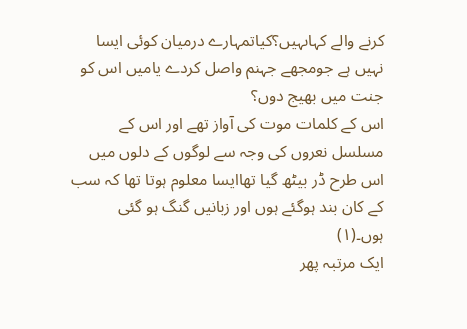کرنے والے کہاںہیں؟کیاتمہارے درمیان کوئی ایسا نہیں ہے جومجھے جہنم واصل کردے یامیں اس کو جنت میں بھیج دوں؟
اس کے کلمات موت کی آواز تھے اور اس کے مسلسل نعروں کی وجہ سے لوگوں کے دلوں میں اس طرح ڈر بیٹھ گیا تھاایسا معلوم ہوتا تھا کہ سب کے کان بند ہوگئے ہوں اور زبانیں گنگ ہو گئی ہوں۔(١)
ایک مرتبہ پھر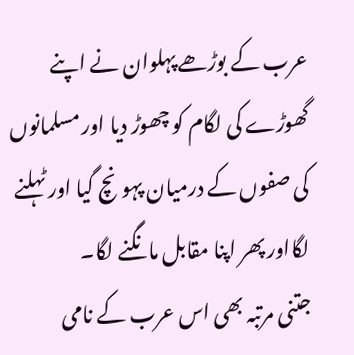عرب کے بوڑھے پہلوان نے اپنے گھوڑے کی لگام کو چھوڑ دیا اور مسلمانوں کی صفوں کے درمیان پہونچ گیا اور ٹہلنے لگااور پھر اپنا مقابل مانگنے لگا۔
جتنی مرتبہ بھی اس عرب کے نامی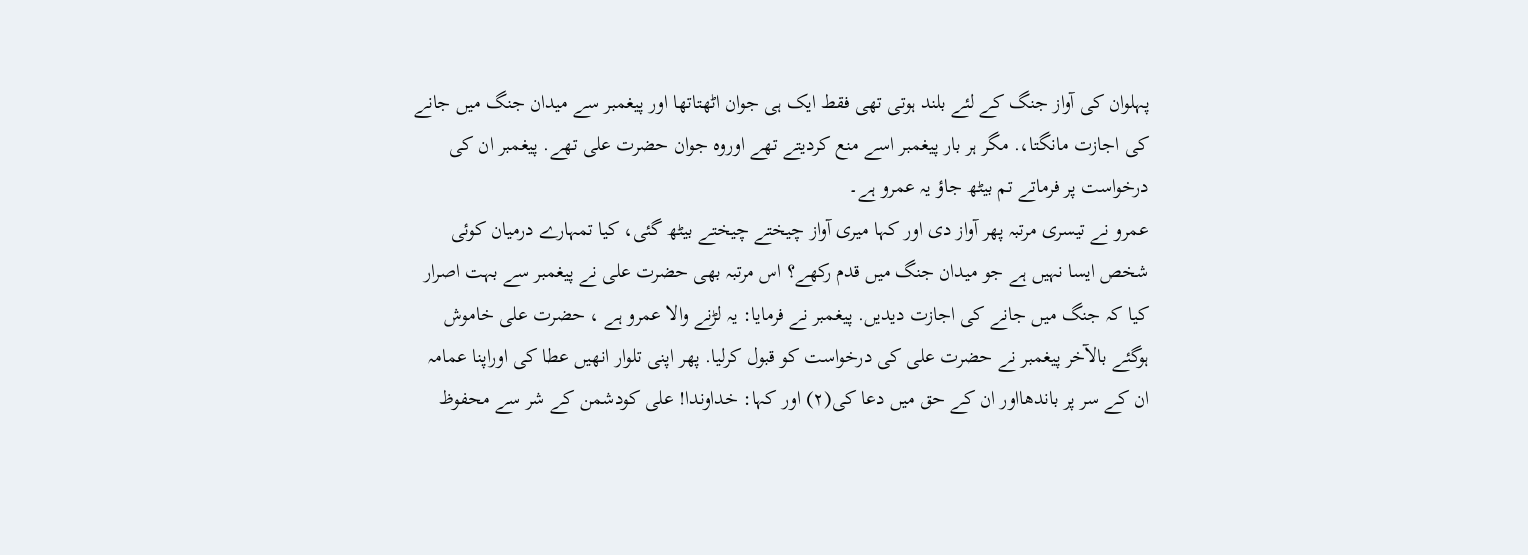پہلوان کی آواز جنگ کے لئے بلند ہوتی تھی فقط ایک ہی جوان اٹھتاتھا اور پیغمبر سے میدان جنگ میں جانے کی اجازت مانگتا،. مگر ہر بار پیغمبر اسے منع کردیتے تھے اوروہ جوان حضرت علی تھے. پیغمبر ان کی درخواست پر فرماتے تم بیٹھ جاؤ یہ عمرو ہے۔
عمرو نے تیسری مرتبہ پھر آواز دی اور کہا میری آواز چیختے چیختے بیٹھ گئی، کیا تمہارے درمیان کوئی شخص ایسا نہیں ہے جو میدان جنگ میں قدم رکھے؟ اس مرتبہ بھی حضرت علی نے پیغمبر سے بہت اصرار کیا کہ جنگ میں جانے کی اجازت دیدیں. پیغمبر نے فرمایا: یہ لڑنے والا عمرو ہے ، حضرت علی خاموش ہوگئے بالآخر پیغمبر نے حضرت علی کی درخواست کو قبول کرلیا. پھر اپنی تلوار انھیں عطا کی اوراپنا عمامہ ان کے سر پر باندھااور ان کے حق میں دعا کی(٢) اور کہا: خداوندا! علی کودشمن کے شر سے محفوظ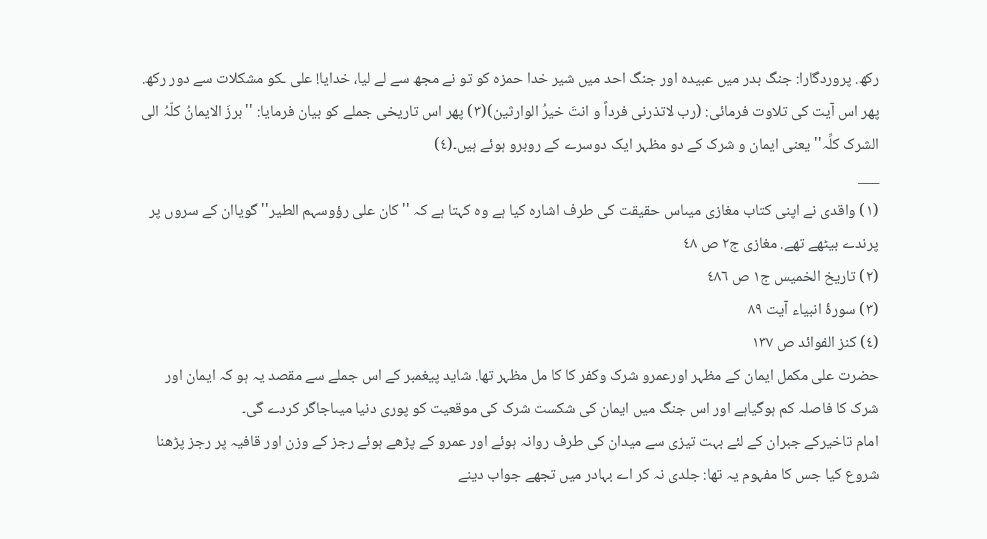رکھ. پروردگارا: جنگ بدر میں عبیدہ اور جنگ احد میں شیر خدا حمزہ کو تو نے مجھ سے لے لیا، خدایا! علی ـکو مشکلات سے دور رکھ. پھر اس آیت کی تلاوت فرمائی: (رب لاتذرنی فرداً و انتَ خیرُ الوارثین)(٣) پھر اس تاریخی جملے کو بیان فرمایا: ''برزَ الایمانُ کلّہُ الی الشرک کلِّہ'' یعنی ایمان و شرک کے دو مظہر ایک دوسرے کے روبرو ہوئے ہیں۔(٤)
___
(١) واقدی نے اپنی کتاب مغازی میںاس حقیقت کی طرف اشارہ کیا ہے وہ کہتا ہے کہ ''کان علی رؤوسہم الطیر'' گویاان کے سروں پر پرندے بیٹھے تھے. مغازی ج٢ ص ٤٨
(٢) تاریخ الخمیس ج١ ص ٤٨٦
(٣) سورۂ انبیاء آیت ٨٩
(٤) کنز الفوائد ص ١٣٧
حضرت علی مکمل ایمان کے مظہر اورعمرو شرک وکفر کا کا مل مظہر تھا. شاید پیغمبر کے اس جملے سے مقصد یہ ہو کہ ایمان اور شرک کا فاصلہ کم ہوگیاہے اور اس جنگ میں ایمان کی شکست شرک کی موقعیت کو پوری دنیا میںاجاگر کردے گی۔
امام تاخیرکے جبران کے لئے بہت تیزی سے میدان کی طرف روانہ ہوئے اور عمرو کے پڑھے ہوئے رجز کے وزن اور قافیہ پر رجز پڑھنا شروع کیا جس کا مفہوم یہ تھا: جلدی نہ کر اے بہادر میں تجھے جواب دینے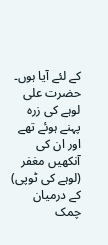کے لئے آیا ہوں۔
حضرت علی لوہے کی زرہ پہنے ہوئے تھے اور ان کی آنکھیں مغفر (لوہے کی ٹوپی) کے درمیان چمک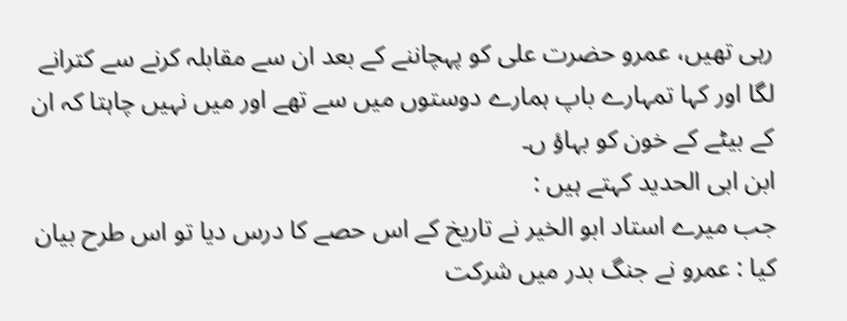رہی تھیں، عمرو حضرت علی کو پہچاننے کے بعد ان سے مقابلہ کرنے سے کترانے لگا اور کہا تمہارے باپ ہمارے دوستوں میں سے تھے اور میں نہیں چاہتا کہ ان کے بیٹے کے خون کو بہاؤ ں۔
ابن ابی الحدید کہتے ہیں :
جب میرے استاد ابو الخیر نے تاریخ کے اس حصے کا درس دیا تو اس طرح بیان کیا : عمرو نے جنگ بدر میں شرکت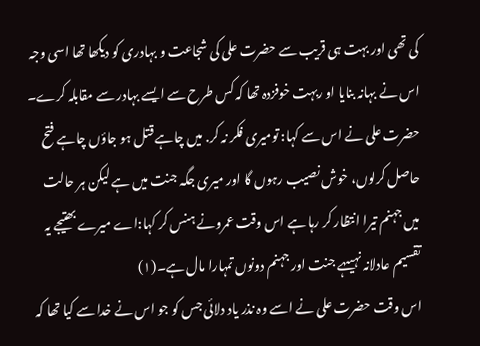کی تھی اور بہت ہی قریب سے حضرت علی کی شجاعت و بہادری کو دیکھا تھا اسی وجہ اس نے بہانہ بنایا او ربہت خوفزدہ تھا کہ کس طرح سے ایسے بہادر سے مقابلہ کرے۔
حضرت علی نے اس سے کہا: تومیری فکر نہ کر. میں چاہے قتل ہو جاؤں چاہے فتح حاصل کرلوں، خوش نصیب رہوں گا اور میری جگہ جنت میں ہے لیکن ہر حالت میں جہنم تیرا انتظار کر رہا ہے اس وقت عمرونے ہنس کر کہا:اے میرے بھتیجے یہ تقسیم عادلانہ نہیںہے جنت اور جہنم دونوں تمہارا مال ہے۔(١)
اس وقت حضرت علی نے اسے وہ نذر یاد دلائی جس کو جو اس نے خدا سے کیا تھا کہ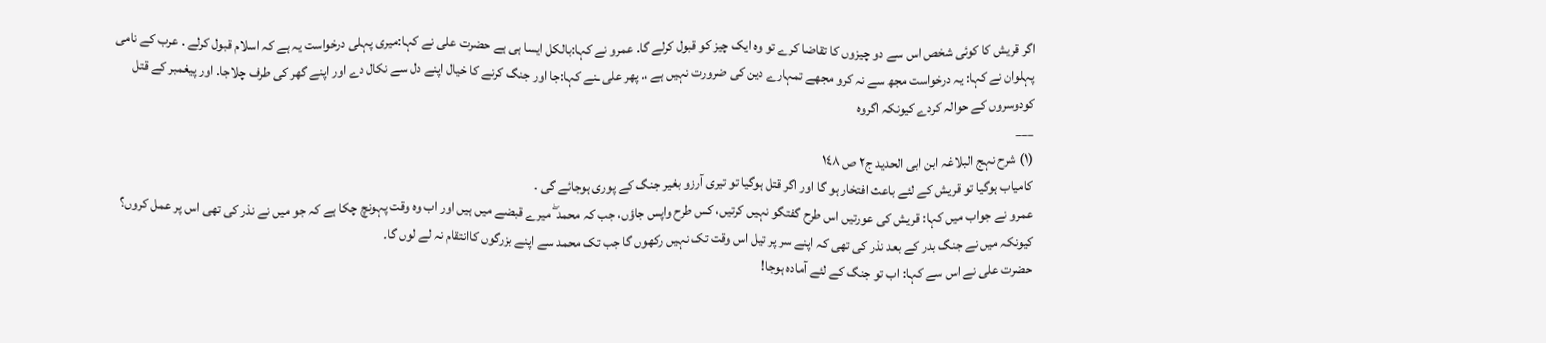اگر قریش کا کوئی شخص اس سے دو چیزوں کا تقاضا کرے تو وہ ایک چیز کو قبول کرلے گا. عمرو نے کہا:بالکل ایسا ہی ہے حضرت علی نے کہا:میری پہلی درخواست یہ ہے کہ اسلام قبول کرلے . عرب کے نامی پہلوان نے کہا: یہ درخواست مجھ سے نہ کرو مجھے تمہارے دین کی ضرورت نہیں ہے ،. پھر علی ـنے کہا:جا اور جنگ کرنے کا خیال اپنے دل سے نکال دے اور اپنے گھر کی طرف چلاجا. اور پیغمبر کے قتل کودوسروں کے حوالہ کردے کیونکہ اگروہ
___
(١) شرح نہج البلاغہ ابن ابی الحدید ج٢ ص ١٤٨
کامیاب ہوگیا تو قریش کے لئے باعث افتخار ہو گا اور اگر قتل ہوگیا تو تیری آرزو بغیر جنگ کے پوری ہوجائے گی ۔
عمرو نے جواب میں کہا: قریش کی عورتیں اس طرح گفتگو نہیں کرتیں، کس طرح واپس جاؤں، جب کہ محمد ۖ میرے قبضے میں ہیں اور اب وہ وقت پہونچ چکا ہے کہ جو میں نے نذر کی تھی اس پر عمل کروں؟ کیونکہ میں نے جنگ بدر کے بعد نذر کی تھی کہ اپنے سر پر تیل اس وقت تک نہیں رکھوں گا جب تک محمد سے اپنے بزرگوں کاانتقام نہ لے لوں گا۔
حضرت علی نے اس سے کہا: اب تو جنگ کے لئے آمادہ ہوجا!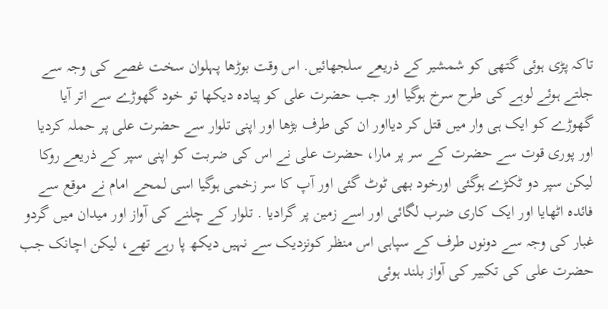تاکہ پڑی ہوئی گتھی کو شمشیر کے ذریعے سلجھائیں. اس وقت بوڑھا پہلوان سخت غصے کی وجہ سے جلتے ہوئے لوہے کی طرح سرخ ہوگیا اور جب حضرت علی کو پیادہ دیکھا تو خود گھوڑے سے اتر آیا گھوڑے کو ایک ہی وار میں قتل کر دیااور ان کی طرف بڑھا اور اپنی تلوار سے حضرت علی پر حملہ کردیا اور پوری قوت سے حضرت کے سر پر مارا، حضرت علی نے اس کی ضربت کو اپنی سپر کے ذریعے روکا لیکن سپر دو ٹکڑے ہوگئی اورخود بھی ٹوٹ گئی اور آپ کا سر زخمی ہوگیا اسی لمحے امام نے موقع سے فائدہ اٹھایا اور ایک کاری ضرب لگائی اور اسے زمین پر گرادیا . تلوار کے چلنے کی آواز اور میدان میں گردو غبار کی وجہ سے دونوں طرف کے سپاہی اس منظر کونزدیک سے نہیں دیکھ پا رہے تھے، لیکن اچانک جب حضرت علی کی تکبیر کی آواز بلند ہوئی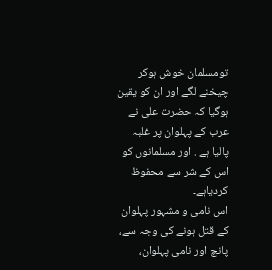تومسلمان خوش ہوکر چیخنے لگے اور ان کو یقین ہوگیا کہ حضرت علی نے عرب کے پہلوان پر غلبہ پالیا ہے . اور مسلمانوں کو اس کے شر سے محفوظ کردیاہے۔
اس نامی و مشہور پہلوان کے قتل ہونے کی وجہ سے، پانچ اور نامی پہلوان،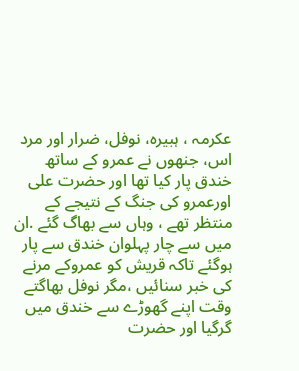عکرمہ ، ہبیرہ، نوفل، ضرار اور مرد اس، جنھوں نے عمرو کے ساتھ خندق پار کیا تھا اور حضرت علی اورعمرو کی جنگ کے نتیجے کے منتظر تھے ، وہاں سے بھاگ گئے .ان میں سے چار پہلوان خندق سے پار ہوگئے تاکہ قریش کو عمروکے مرنے کی خبر سنائیں ،مگر نوفل بھاگتے وقت اپنے گھوڑے سے خندق میں گرگیا اور حضرت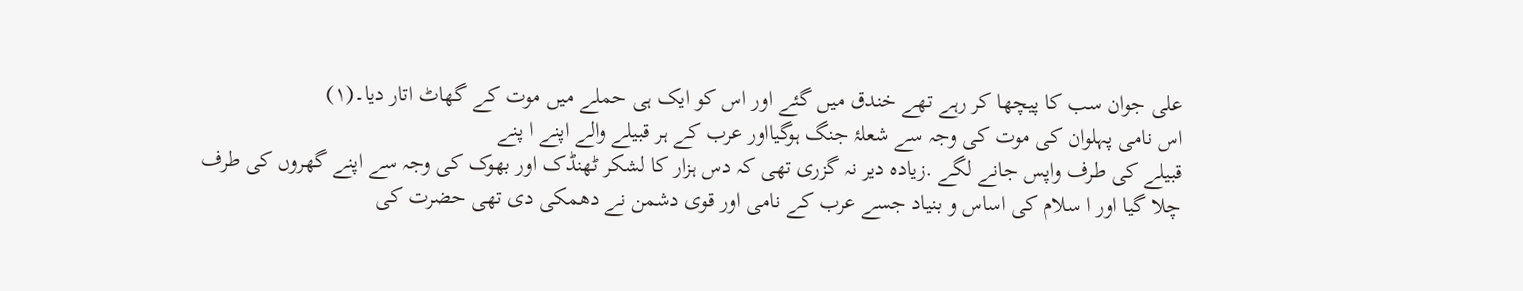علی جوان سب کا پیچھا کر رہے تھے خندق میں گئے اور اس کو ایک ہی حملے میں موت کے گھاٹ اتار دیا۔(١)
اس نامی پہلوان کی موت کی وجہ سے شعلۂ جنگ ہوگیااور عرب کے ہر قبیلے والے اپنے ا پنے
قبیلے کی طرف واپس جانے لگے .زیادہ دیر نہ گزری تھی کہ دس ہزار کا لشکر ٹھنڈک اور بھوک کی وجہ سے اپنے گھروں کی طرف چلا گیا اور ا سلام کی اساس و بنیاد جسے عرب کے نامی اور قوی دشمن نے دھمکی دی تھی حضرت کی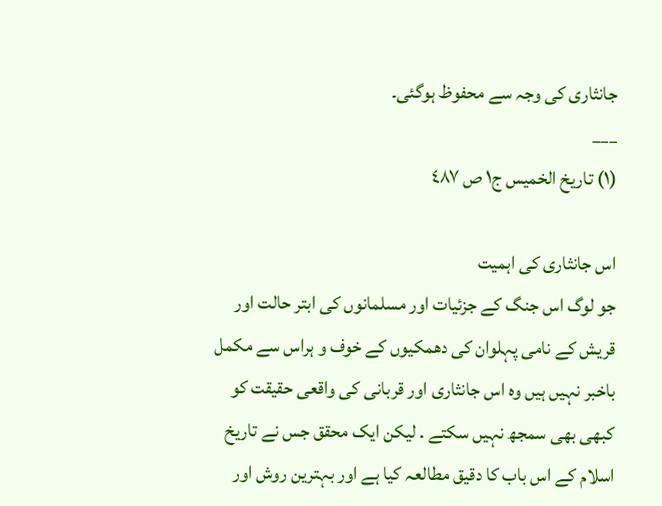جانثاری کی وجہ سے محفوظ ہوگئی۔
___
(١) تاریخ الخمیس ج١ ص ٤٨٧

اس جانثاری کی اہمیت
جو لوگ اس جنگ کے جزئیات اور مسلمانوں کی ابتر حالت اور قریش کے نامی پہلوان کی دھمکیوں کے خوف و ہراس سے مکمل باخبر نہیں ہیں وہ اس جانثاری اور قربانی کی واقعی حقیقت کو کبھی بھی سمجھ نہیں سکتے . لیکن ایک محقق جس نے تاریخ اسلام کے اس باب کا دقیق مطالعہ کیا ہے اور بہترین روش اور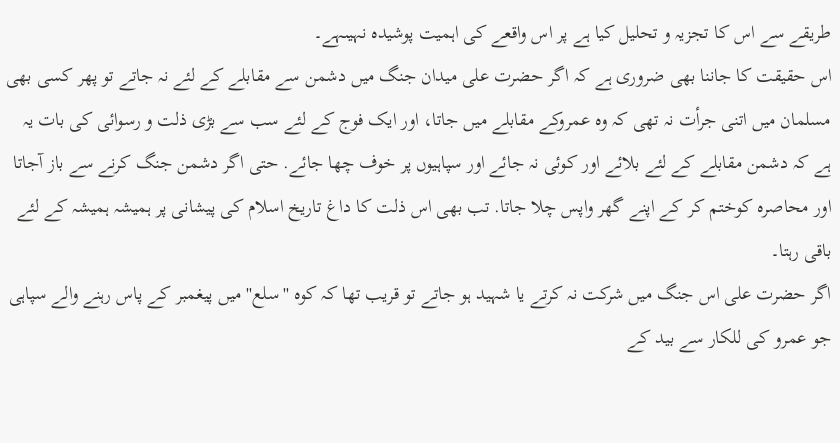طریقے سے اس کا تجزیہ و تحلیل کیا ہے پر اس واقعے کی اہمیت پوشیدہ نہیںہے۔
اس حقیقت کا جاننا بھی ضروری ہے کہ اگر حضرت علی میدان جنگ میں دشمن سے مقابلے کے لئے نہ جاتے تو پھر کسی بھی مسلمان میں اتنی جرأت نہ تھی کہ وہ عمروکے مقابلے میں جاتا، اور ایک فوج کے لئے سب سے بڑی ذلت و رسوائی کی بات یہ ہے کہ دشمن مقابلے کے لئے بلائے اور کوئی نہ جائے اور سپاہیوں پر خوف چھا جائے. حتی اگر دشمن جنگ کرنے سے باز آجاتا اور محاصرہ کوختم کر کے اپنے گھر واپس چلا جاتا. تب بھی اس ذلت کا داغ تاریخ اسلام کی پیشانی پر ہمیشہ ہمیشہ کے لئے باقی رہتا۔
اگر حضرت علی اس جنگ میں شرکت نہ کرتے یا شہید ہو جاتے تو قریب تھا کہ کوہ ''سلع'' میں پیغمبر کے پاس رہنے والے سپاہی جو عمرو کی للکار سے بید کے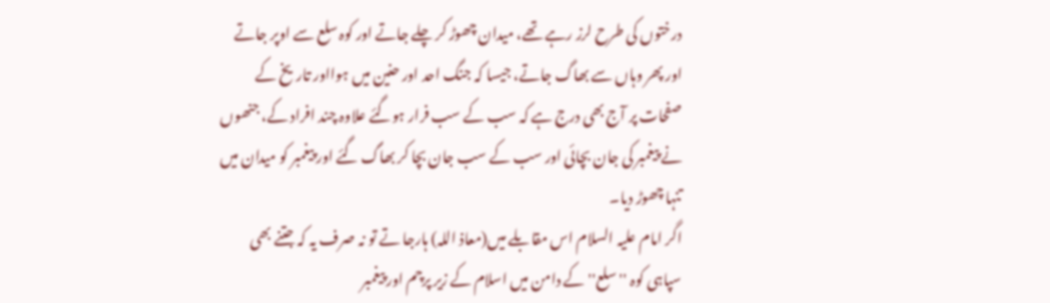درختوں کی طرح لرز رہے تھے، میدان چھوڑ کر چلے جاتے اور کوہ سلع سے اوپر جاتے اور پھر وہاں سے بھاگ جاتے، جیسا کہ جنگ احد اور حنین میں ہوااور تاریخ کے صفحات پر آج بھی درج ہے کہ سب کے سب فرار ہوگئے علاوہ چند افراد کے، جنھوں نے پیغمبر کی جان بچائی اور سب کے سب جان بچا کر بھاگ گئے اور پیغمبر کو میدان میں تنہا چھوڑ دیا۔
اگر امام علیہ السلام اس مقابلے میں(معاذ اللہ) ہارجا تے تو نہ صرف یہ کہ جتنے بھی سپاہی کوہ ''سلع'' کے دامن میں اسلام کے زیر پرچم اور پیغمبر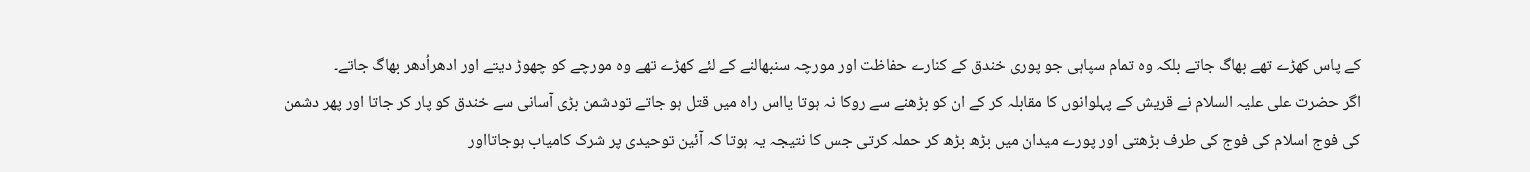کے پاس کھڑے تھے بھاگ جاتے بلکہ وہ تمام سپاہی جو پوری خندق کے کنارے حفاظت اور مورچہ سنبھالنے کے لئے کھڑے تھے وہ مورچے کو چھوڑ دیتے اور ادھراُدھر بھاگ جاتے۔
اگر حضرت علی علیہ السلام نے قریش کے پہلوانوں کا مقابلہ کر کے ان کو بڑھنے سے روکا نہ ہوتا یااس راہ میں قتل ہو جاتے تودشمن بڑی آسانی سے خندق کو پار کر جاتا اور پھر دشمن کی فوج اسلام کی فوج کی طرف بڑھتی اور پورے میدان میں بڑھ بڑھ کر حملہ کرتی جس کا نتیجہ یہ ہوتا کہ آئین توحیدی پر شرک کامیاب ہوجاتااور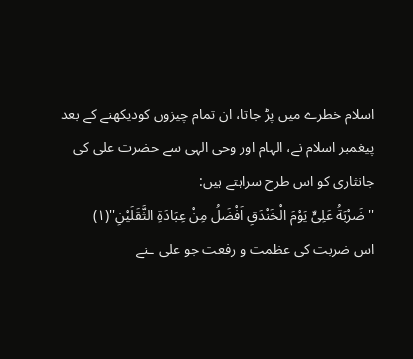اسلام خطرے میں پڑ جاتا، ان تمام چیزوں کودیکھنے کے بعد پیغمبر اسلام نے، الہام اور وحی الہی سے حضرت علی کی جانثاری کو اس طرح سراہتے ہیں:
''ضَرْبَةُ عَلِیٍّ یَوْمَ الْخَنْدَقِ اَفْضَلُ مِنْ عِبَادَةِ الثَّقَلَیْنِ''(١)
اس ضربت کی عظمت و رفعت جو علی ـنے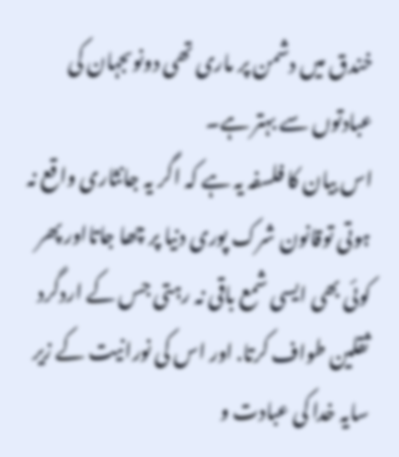خندق میں دشمن پر ماری تھی دونوںجہان کی عبادتوں سے بہتر ہے۔
اس بیان کا فلسفہ یہ ہے کہ اگر یہ جانثاری واقع نہ ہوتی توقانون شرک پوری دنیا پر چھا جاتااور پھر کوئی بھی ایسی شمع باقی نہ رہتی جس کے اردگرد ثقلین طواف کرتا. اور اس کی نورانیت کے زیر سایہ خدا کی عبادت و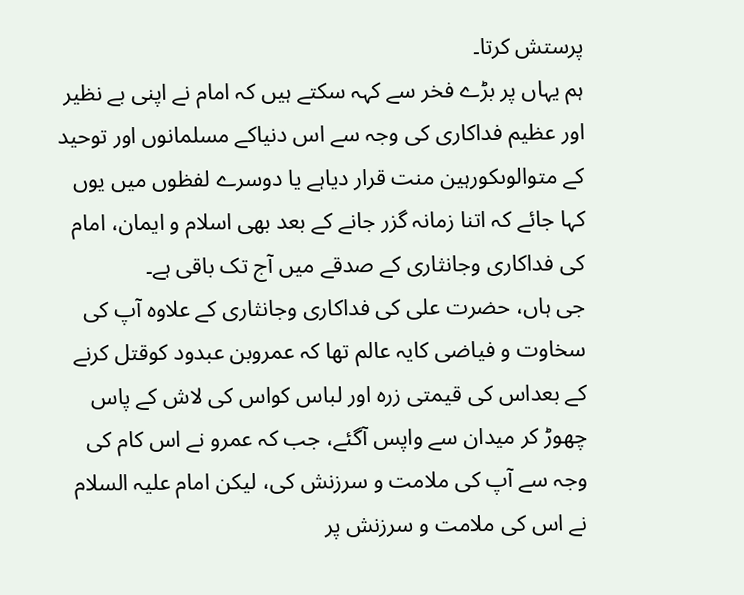پرستش کرتا۔
ہم یہاں پر بڑے فخر سے کہہ سکتے ہیں کہ امام نے اپنی بے نظیر اور عظیم فداکاری کی وجہ سے اس دنیاکے مسلمانوں اور توحید کے متوالوںکورہین منت قرار دیاہے یا دوسرے لفظوں میں یوں کہا جائے کہ اتنا زمانہ گزر جانے کے بعد بھی اسلام و ایمان، امام کی فداکاری وجانثاری کے صدقے میں آج تک باقی ہے۔
جی ہاں، حضرت علی کی فداکاری وجانثاری کے علاوہ آپ کی سخاوت و فیاضی کایہ عالم تھا کہ عمروبن عبدود کوقتل کرنے کے بعداس کی قیمتی زرہ اور لباس کواس کی لاش کے پاس چھوڑ کر میدان سے واپس آگئے، جب کہ عمرو نے اس کام کی وجہ سے آپ کی ملامت و سرزنش کی، لیکن امام علیہ السلام نے اس کی ملامت و سرزنش پر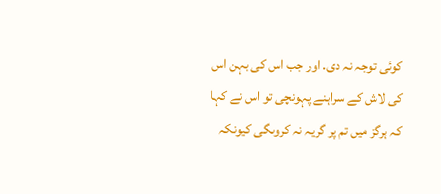کوئی توجہ نہ دی. اور جب اس کی بہن اس کی لاش کے سراہنے پہونچی تو اس نے کہا کہ ہرگز میں تم پر گریہ نہ کروںگی کیونکہ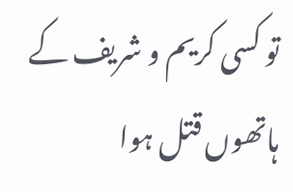تو کسی کریم و شریف کے ہاتھوں قتل ہوا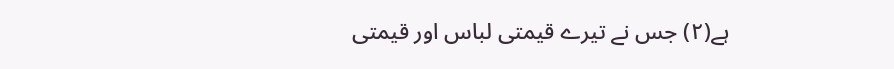ہے(٢) جس نے تیرے قیمتی لباس اور قیمتی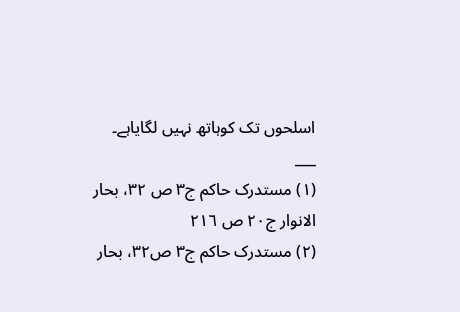اسلحوں تک کوہاتھ نہیں لگایاہے۔
___
(١) مستدرک حاکم ج٣ ص ٣٢، بحار الانوار ج٢٠ ص ٢١٦
(٢) مستدرک حاکم ج٣ ص٣٢، بحار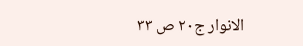الانوار ج٢٠ ص ٣٣